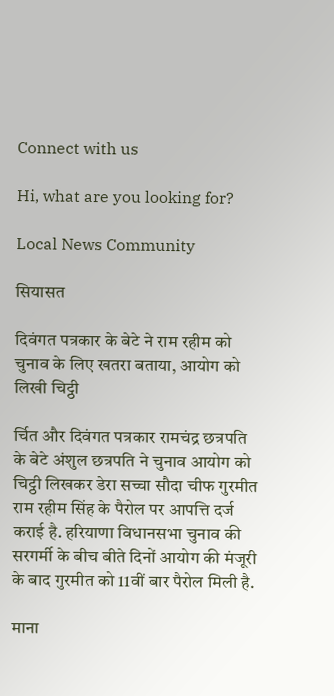Connect with us

Hi, what are you looking for?

Local News Community

सियासत

दिवंगत पत्रकार के बेटे ने राम रहीम को चुनाव के लिए खतरा बताया, आयोग को लिखी चिट्ठी

र्चित और दिवंगत पत्रकार रामचंद्र छत्रपति के बेटे अंशुल छत्रपति ने चुनाव आयोग को चिट्ठी लिखकर डेरा सच्चा सौदा चीफ गुरमीत राम रहीम सिंह के पैरोल पर आपत्ति दर्ज कराई है. हरियाणा विधानसभा चुनाव की सरगर्मी के बीच बीते दिनों आयोग की मंजूरी के बाद गुरमीत को 11वीं बार पैरोल मिली है.

माना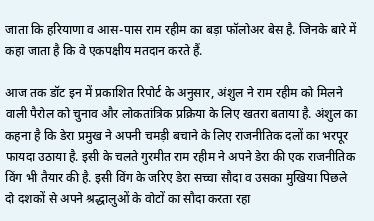जाता कि हरियाणा व आस-पास राम रहीम का बड़ा फॉलोअर बेस है. जिनके बारे में कहा जाता है कि वे एकपक्षीय मतदान करते हैं.

आज तक डॉट इन में प्रकाशित रिपोर्ट के अनुसार, अंशुल ने राम रहीम को मिलने वाली पैरोल को चुनाव और लोकतांत्रिक प्रक्रिया के लिए खतरा बताया है. अंशुल का कहना है कि डेरा प्रमुख ने अपनी चमड़ी बचाने के लिए राजनीतिक दलों का भरपूर फायदा उठाया है. इसी के चलते गुरमीत राम रहीम ने अपने डेरा की एक राजनीतिक विंग भी तैयार की है. इसी विंग के जरिए डेरा सच्चा सौदा व उसका मुखिया पिछले दो दशकों से अपने श्रद्धालुओं के वोटों का सौदा करता रहा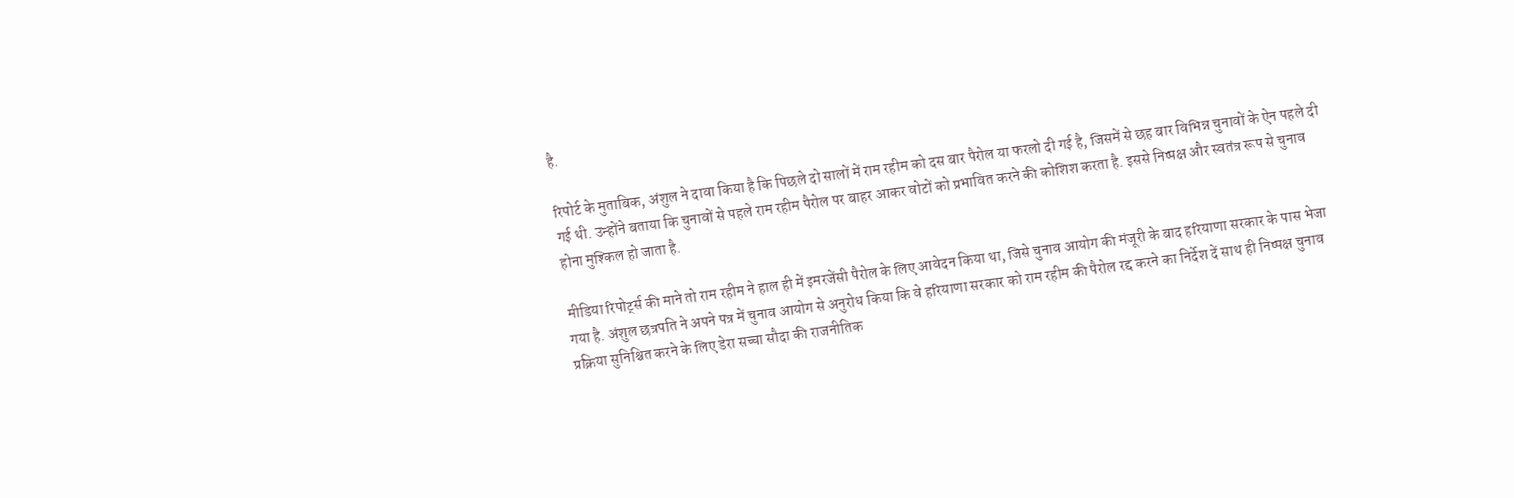है.

रिपोर्ट के मुताबिक, अंशुल ने दावा किया है कि पिछले दो सालों में राम रहीम को दस बार पैरोल या फरलो दी गई है, जिसमें से छह बार विभिन्न चुनावों के ऐन पहले दी गई थी. उन्होंने बताया कि चुनावों से पहले राम रहीम पैरोल पर बाहर आकर वोटों को प्रभावित करने की कोशिश करता है. इससे निष्पक्ष और स्वतंत्र रूप से चुनाव होना मुश्किल हो जाता है.

मीडिया रिपोर्ट्स की माने तो राम रहीम ने हाल ही में इमरजेंसी पैरोल के लिए आवेदन किया था, जिसे चुनाव आयोग की मंजूरी के बाद हरियाणा सरकार के पास भेजा गया है. अंशुल छत्रपति ने अपने पत्र में चुनाव आयोग से अनुरोध किया कि वे हरियाणा सरकार को राम रहीम की पैरोल रद्द करने का निर्देश दें साथ ही निष्पक्ष चुनाव प्रक्रिया सुनिश्चित करने के लिए डेरा सच्चा सौदा की राजनीतिक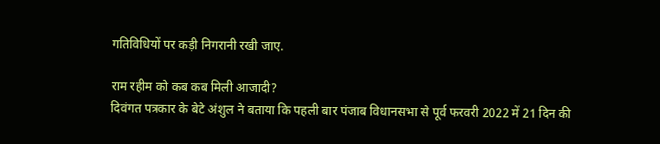गतिविधियों पर कड़ी निगरानी रखी जाए.

राम रहीम को कब कब मिली आजादी?
दिवंगत पत्रकार के बेटे अंशुल ने बताया कि पहली बार पंजाब विधानसभा से पूर्व फरवरी 2022 में 21 दिन की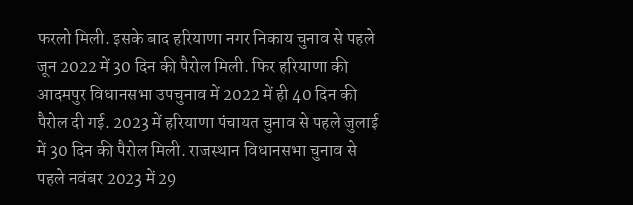फरलो मिली. इसके बाद हरियाणा नगर निकाय चुनाव से पहले जून 2022 में 30 दिन की पैरोल मिली. फिर हरियाणा की आदमपुर विधानसभा उपचुनाव में 2022 में ही 40 दिन की पैरोल दी गई. 2023 में हरियाणा पंचायत चुनाव से पहले जुलाई में 30 दिन की पैरोल मिली. राजस्थान विधानसभा चुनाव से पहले नवंबर 2023 में 29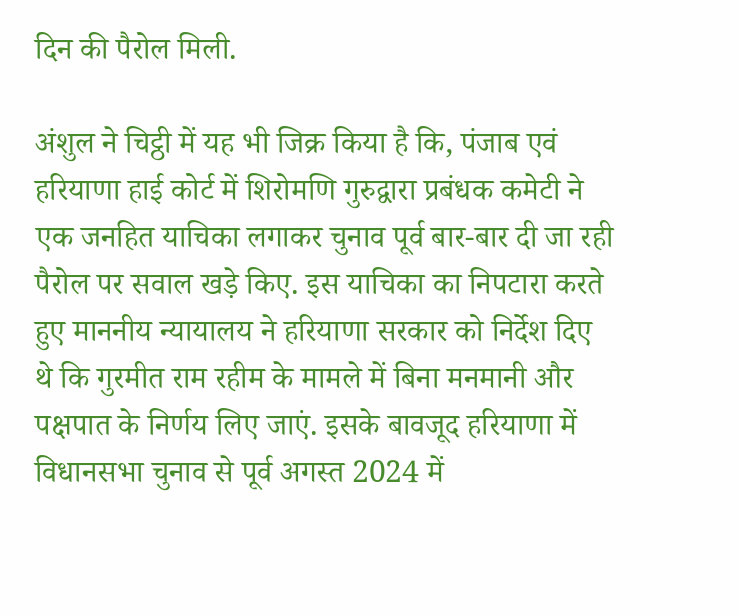दिन की पैरोल मिली.

अंशुल ने चिट्ठी में यह भी जिक्र किया है कि, पंजाब एवं हरियाणा हाई कोर्ट में शिरोमणि गुरुद्वारा प्रबंधक कमेटी ने एक जनहित याचिका लगाकर चुनाव पूर्व बार-बार दी जा रही पैरोल पर सवाल खड़े किए. इस याचिका का निपटारा करते हुए माननीय न्यायालय ने हरियाणा सरकार को निर्देश दिए थे कि गुरमीत राम रहीम के मामले में बिना मनमानी और पक्षपात के निर्णय लिए जाएं. इसके बावजूद हरियाणा में विधानसभा चुनाव से पूर्व अगस्त 2024 में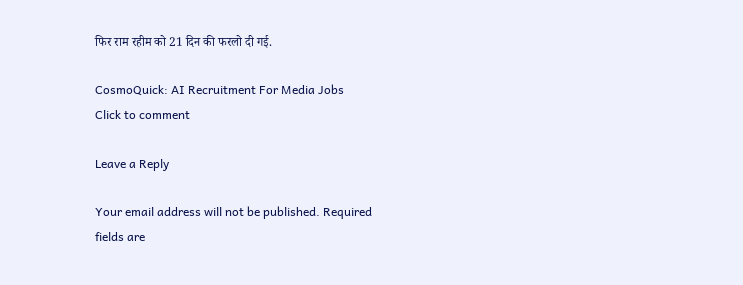फिर राम रहीम को 21 दिन की फरलो दी गई.

CosmoQuick: AI Recruitment For Media Jobs
Click to comment

Leave a Reply

Your email address will not be published. Required fields are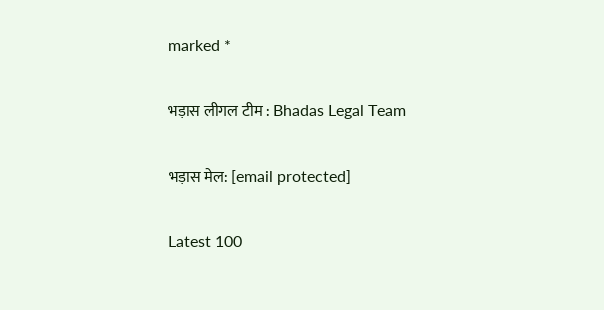marked *

भड़ास लीगल टीम : Bhadas Legal Team

भड़ास मेल: [email protected]

Latest 100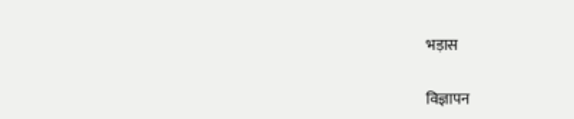भड़ास

विज्ञापन